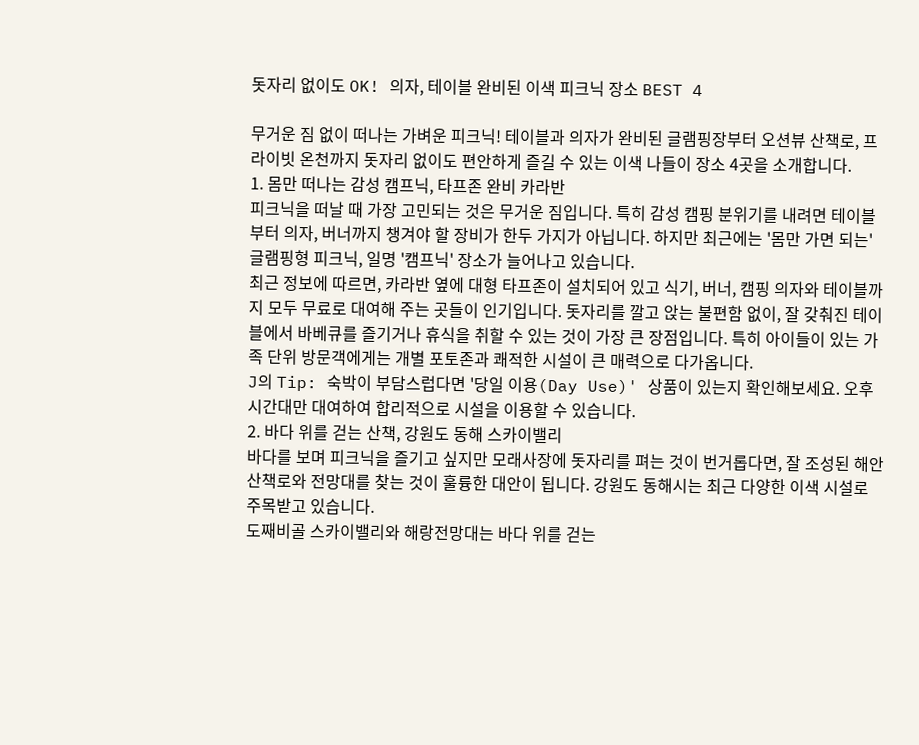돗자리 없이도 OK! 의자, 테이블 완비된 이색 피크닉 장소 BEST 4

무거운 짐 없이 떠나는 가벼운 피크닉! 테이블과 의자가 완비된 글램핑장부터 오션뷰 산책로, 프라이빗 온천까지 돗자리 없이도 편안하게 즐길 수 있는 이색 나들이 장소 4곳을 소개합니다.
1. 몸만 떠나는 감성 캠프닉, 타프존 완비 카라반
피크닉을 떠날 때 가장 고민되는 것은 무거운 짐입니다. 특히 감성 캠핑 분위기를 내려면 테이블부터 의자, 버너까지 챙겨야 할 장비가 한두 가지가 아닙니다. 하지만 최근에는 '몸만 가면 되는' 글램핑형 피크닉, 일명 '캠프닉' 장소가 늘어나고 있습니다.
최근 정보에 따르면, 카라반 옆에 대형 타프존이 설치되어 있고 식기, 버너, 캠핑 의자와 테이블까지 모두 무료로 대여해 주는 곳들이 인기입니다. 돗자리를 깔고 앉는 불편함 없이, 잘 갖춰진 테이블에서 바베큐를 즐기거나 휴식을 취할 수 있는 것이 가장 큰 장점입니다. 특히 아이들이 있는 가족 단위 방문객에게는 개별 포토존과 쾌적한 시설이 큰 매력으로 다가옵니다.
J의 Tip: 숙박이 부담스럽다면 '당일 이용(Day Use)' 상품이 있는지 확인해보세요. 오후 시간대만 대여하여 합리적으로 시설을 이용할 수 있습니다.
2. 바다 위를 걷는 산책, 강원도 동해 스카이밸리
바다를 보며 피크닉을 즐기고 싶지만 모래사장에 돗자리를 펴는 것이 번거롭다면, 잘 조성된 해안 산책로와 전망대를 찾는 것이 훌륭한 대안이 됩니다. 강원도 동해시는 최근 다양한 이색 시설로 주목받고 있습니다.
도째비골 스카이밸리와 해랑전망대는 바다 위를 걷는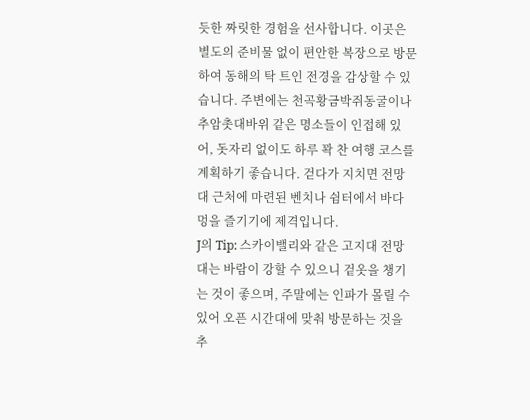듯한 짜릿한 경험을 선사합니다. 이곳은 별도의 준비물 없이 편안한 복장으로 방문하여 동해의 탁 트인 전경을 감상할 수 있습니다. 주변에는 천곡황금박쥐동굴이나 추암촛대바위 같은 명소들이 인접해 있어, 돗자리 없이도 하루 꽉 찬 여행 코스를 계획하기 좋습니다. 걷다가 지치면 전망대 근처에 마련된 벤치나 쉼터에서 바다 멍을 즐기기에 제격입니다.
J의 Tip: 스카이밸리와 같은 고지대 전망대는 바람이 강할 수 있으니 겉옷을 챙기는 것이 좋으며, 주말에는 인파가 몰릴 수 있어 오픈 시간대에 맞춰 방문하는 것을 추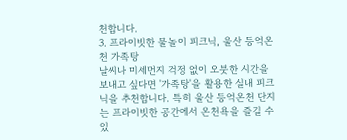천합니다.
3. 프라이빗한 물놀이 피크닉, 울산 등억온천 가족탕
날씨나 미세먼지 걱정 없이 오붓한 시간을 보내고 싶다면 '가족탕'을 활용한 실내 피크닉을 추천합니다. 특히 울산 등억온천 단지는 프라이빗한 공간에서 온천욕을 즐길 수 있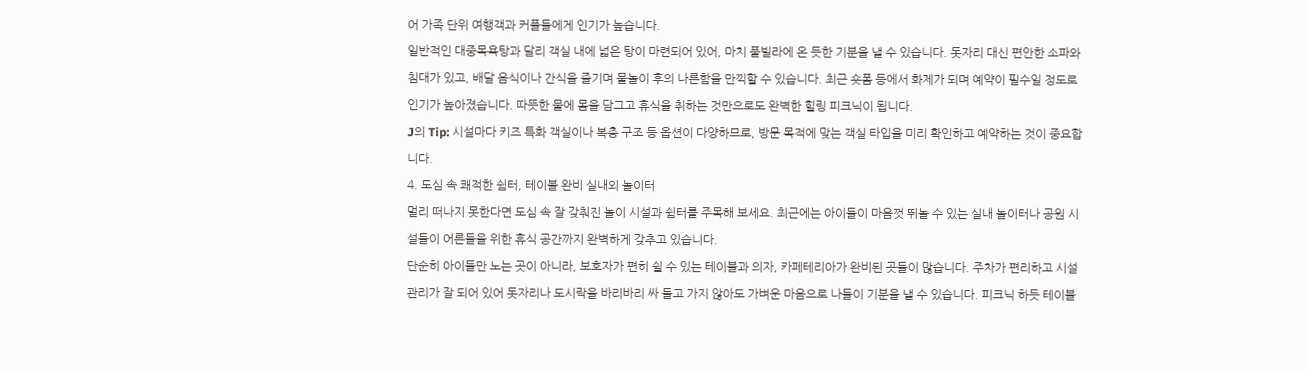어 가족 단위 여행객과 커플들에게 인기가 높습니다.
일반적인 대중목욕탕과 달리 객실 내에 넓은 탕이 마련되어 있어, 마치 풀빌라에 온 듯한 기분을 낼 수 있습니다. 돗자리 대신 편안한 소파와 침대가 있고, 배달 음식이나 간식을 즐기며 물놀이 후의 나른함을 만끽할 수 있습니다. 최근 숏폼 등에서 화제가 되며 예약이 필수일 정도로 인기가 높아졌습니다. 따뜻한 물에 몸을 담그고 휴식을 취하는 것만으로도 완벽한 힐링 피크닉이 됩니다.
J의 Tip: 시설마다 키즈 특화 객실이나 복층 구조 등 옵션이 다양하므로, 방문 목적에 맞는 객실 타입을 미리 확인하고 예약하는 것이 중요합니다.
4. 도심 속 쾌적한 쉼터, 테이블 완비 실내외 놀이터
멀리 떠나지 못한다면 도심 속 잘 갖춰진 놀이 시설과 쉼터를 주목해 보세요. 최근에는 아이들이 마음껏 뛰놀 수 있는 실내 놀이터나 공원 시설들이 어른들을 위한 휴식 공간까지 완벽하게 갖추고 있습니다.
단순히 아이들만 노는 곳이 아니라, 보호자가 편히 쉴 수 있는 테이블과 의자, 카페테리아가 완비된 곳들이 많습니다. 주차가 편리하고 시설 관리가 잘 되어 있어 돗자리나 도시락을 바리바리 싸 들고 가지 않아도 가벼운 마음으로 나들이 기분을 낼 수 있습니다. 피크닉 하듯 테이블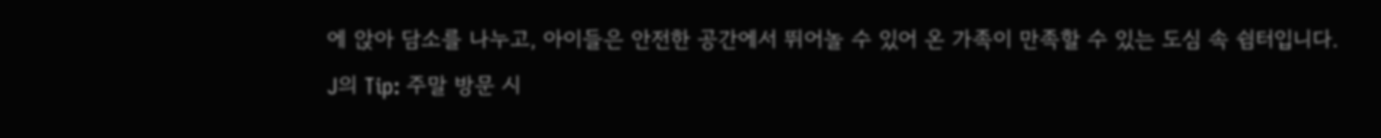에 앉아 담소를 나누고, 아이들은 안전한 공간에서 뛰어놀 수 있어 온 가족이 만족할 수 있는 도심 속 쉼터입니다.
J의 Tip: 주말 방문 시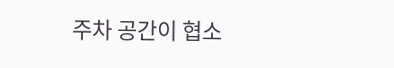주차 공간이 협소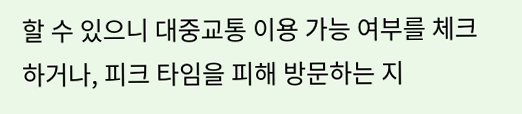할 수 있으니 대중교통 이용 가능 여부를 체크하거나, 피크 타임을 피해 방문하는 지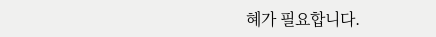혜가 필요합니다.